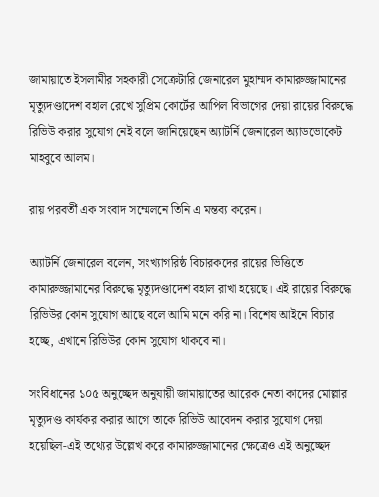জামায়াতে ইসলামীর সহকারী সেক্রেটারি জেনারেল মুহাম্মদ কামারুজ্জামানের মৃত্যুদণ্ডাদেশ বহাল রেখে সুপ্রিম কোর্টের আপিল বিভাগের দেয়া রায়ের বিরুদ্ধে রিভিউ করার সুযোগ নেই বলে জানিয়েছেন অ্যাটর্নি জেনারেল অ্যাডভোকেট মাহবুবে আলম।

রায় পরবর্তী এক সংবাদ সম্মেলনে তিনি এ মন্তব্য করেন।

অ্যাটর্নি জেনারেল বলেন, সংখ্যাগরিষ্ঠ বিচারকদের রায়ের ভিত্তিতে কামারুজ্জামানের বিরুদ্ধে মৃত্যুদণ্ডাদেশ বহাল রাখা হয়েছে। এই রায়ের বিরুদ্ধে রিভিউর কোন সুযোগ আছে বলে আমি মনে করি না। বিশেষ আইনে বিচার হচ্ছে, এখানে রিভিউর কোন সুযোগ থাকবে না।

সংবিধানের ১০৫ অনুচ্ছেদ অনুযায়ী জামায়াতের আরেক নেতা কাদের মোল্লার মৃত্যুদণ্ড কার্যকর করার আগে তাকে রিভিউ আবেদন করার সুযোগ দেয়া হয়েছিল-এই তথ্যের উল্লেখ করে কামারুজ্জামানের ক্ষেত্রেও এই অনুচ্ছেদ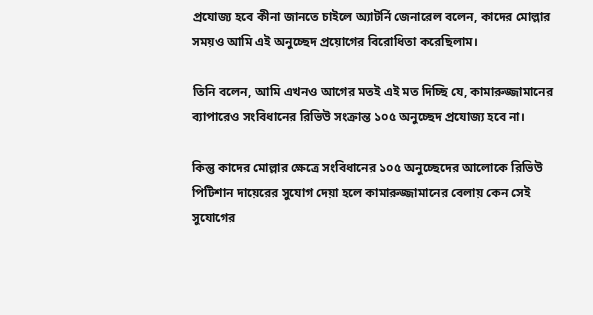প্রযোজ্য হবে কীনা জানতে চাইলে অ্যাটর্নি জেনারেল বলেন, কাদের মোল্লার সময়ও আমি এই অনুচ্ছেদ প্রয়োগের বিরোধিতা করেছিলাম।

তিনি বলেন, আমি এখনও আগের মতই এই মত দিচ্ছি যে, কামারুজ্জামানের ব্যাপারেও সংবিধানের রিভিউ সংক্রান্ত ১০৫ অনুচ্ছেদ প্রযোজ্য হবে না।

কিন্তু কাদের মোল্লার ক্ষেত্রে সংবিধানের ১০৫ অনুচ্ছেদের আলোকে রিভিউ পিটিশান দায়েরের সুযোগ দেয়া হলে কামারুজ্জামানের বেলায় কেন সেই সুযোগের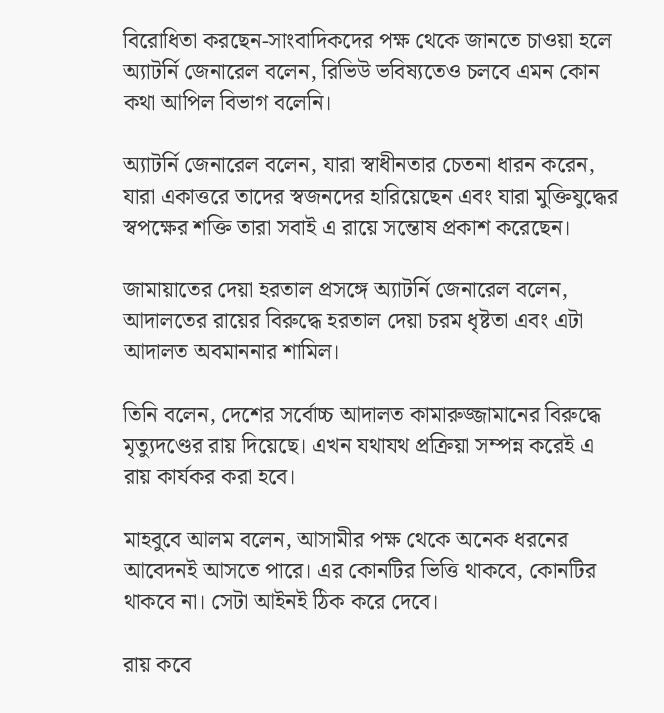বিরোধিতা করছেন-সাংবাদিকদের পক্ষ থেকে জানতে চাওয়া হলে অ্যাটর্নি জেনারেল বলেন, রিভিউ ভবিষ্যতেও চলবে এমন কোন কথা আপিল বিভাগ বলেনি।

অ্যাটর্নি জেনারেল বলেন, যারা স্বাধীনতার চেতনা ধারন করেন, যারা একাত্তরে তাদের স্বজনদের হারিয়েছেন এবং যারা মুক্তিযুদ্ধের স্বপক্ষের শক্তি তারা সবাই এ রায়ে সন্তোষ প্রকাশ করেছেন।

জামায়াতের দেয়া হরতাল প্রসঙ্গে অ্যাটর্নি জেনারেল বলেন, আদালতের রায়ের বিরুদ্ধে হরতাল দেয়া চরম ধৃষ্টতা এবং এটা আদালত অবমাননার শামিল।

তিনি বলেন, দেশের সর্বোচ্চ আদালত কামারুজ্জামানের বিরুদ্ধে মৃত্যুদণ্ডের রায় দিয়েছে। এখন যথাযথ প্রক্রিয়া সম্পন্ন করেই এ রায় কার্যকর করা হবে।

মাহবুবে আলম বলেন, আসামীর পক্ষ থেকে অনেক ধরনের আবেদনই আসতে পারে। এর কোনটির ভিত্তি থাকবে, কোনটির থাকবে না। সেটা আইনই ঠিক করে দেবে।

রায় কবে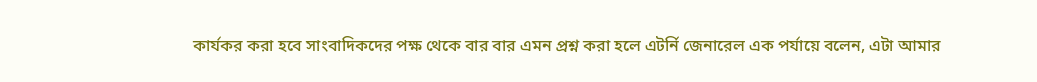কার্যকর করা হবে সাংবাদিকদের পক্ষ থেকে বার বার এমন প্রশ্ন করা হলে এটর্নি জেনারেল এক পর্যায়ে বলেন, এটা আমার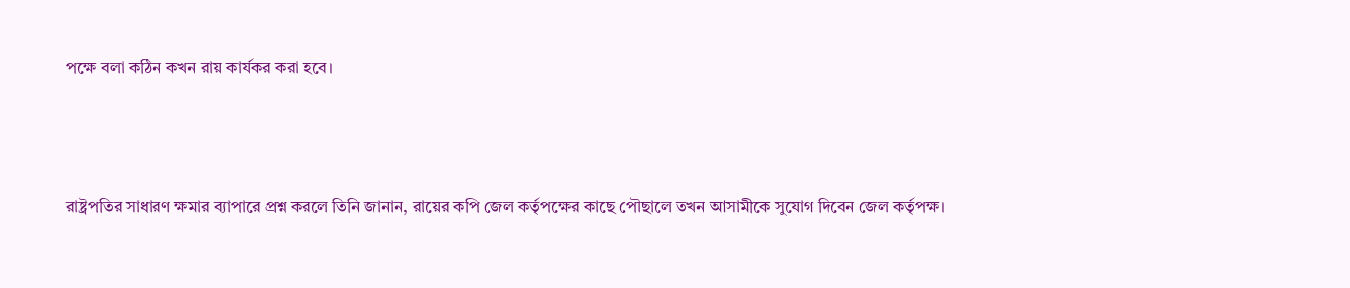পক্ষে বলা কঠিন কখন রায় কার্যকর করা হবে।



রাষ্ট্রপতির সাধারণ ক্ষমার ব্যাপারে প্রশ্ন করলে তিনি জানান, রায়ের কপি জেল কর্তৃপক্ষের কাছে পৌছালে তখন আসামীকে সুযোগ দিবেন জেল কর্তৃপক্ষ।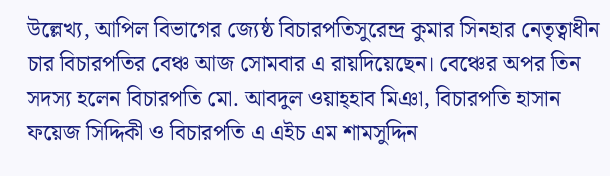উল্লেখ্য, আপিল বিভাগের জ্যেষ্ঠ বিচারপতিসুরেন্দ্র কুমার সিনহার নেতৃত্বাধীন চার বিচারপতির বেঞ্চ আজ সোমবার এ রায়দিয়েছেন। বেঞ্চের অপর তিন সদস্য হলেন বিচারপতি মো. আবদুল ওয়াহ্‌হাব মিঞা, বিচারপতি হাসান ফয়েজ সিদ্দিকী ও বিচারপতি এ এইচ এম শামসুদ্দিন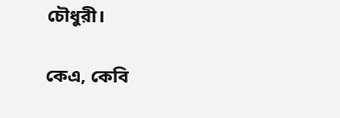চৌধুরী।

কেএ, কেবি